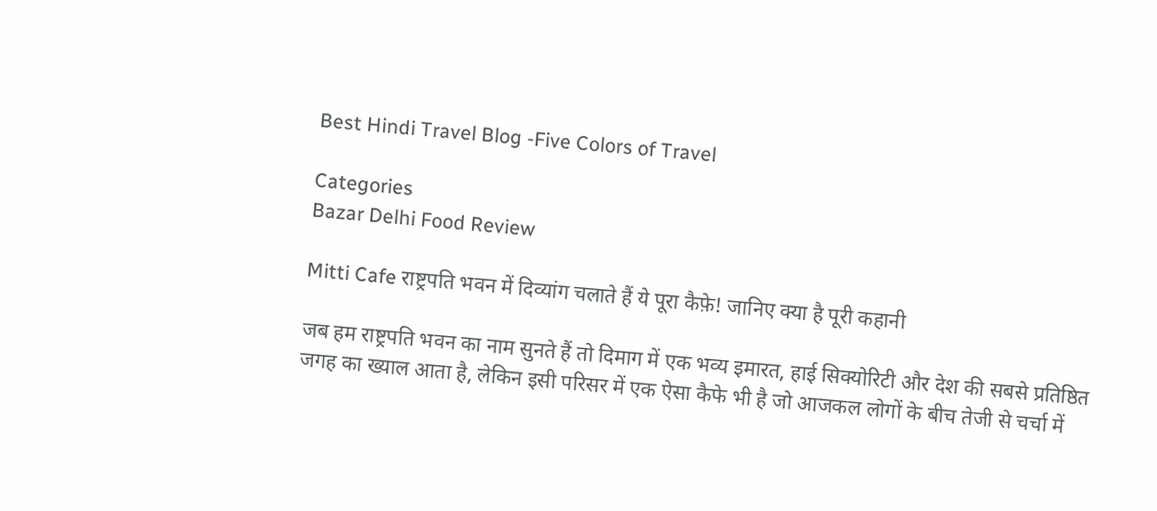Best Hindi Travel Blog -Five Colors of Travel

Categories
Bazar Delhi Food Review

Mitti Cafe राष्ट्रपति भवन में दिव्यांग चलाते हैं ये पूरा कैफ़े! जानिए क्या है पूरी कहानी

जब हम राष्ट्रपति भवन का नाम सुनते हैं तो दिमाग में एक भव्य इमारत, हाई सिक्योरिटी और देश की सबसे प्रतिष्ठित जगह का ख्याल आता है, लेकिन इसी परिसर में एक ऐसा कैफे भी है जो आजकल लोगों के बीच तेजी से चर्चा में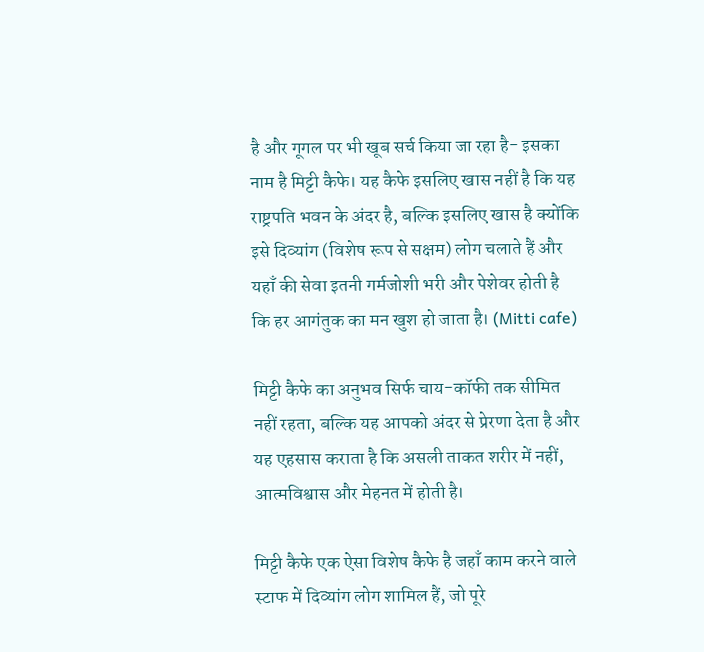है और गूगल पर भी खूब सर्च किया जा रहा है- इसका नाम है मिट्टी कैफे। यह कैफे इसलिए खास नहीं है कि यह राष्ट्रपति भवन के अंदर है, बल्कि इसलिए खास है क्योंकि इसे दिव्यांग (विशेष रूप से सक्षम) लोग चलाते हैं और यहाँ की सेवा इतनी गर्मजोशी भरी और पेशेवर होती है कि हर आगंतुक का मन खुश हो जाता है। (Mitti cafe)

मिट्टी कैफे का अनुभव सिर्फ चाय-कॉफी तक सीमित नहीं रहता, बल्कि यह आपको अंदर से प्रेरणा देता है और यह एहसास कराता है कि असली ताकत शरीर में नहीं, आत्मविश्वास और मेहनत में होती है।

मिट्टी कैफे एक ऐसा विशेष कैफे है जहाँ काम करने वाले स्टाफ में दिव्यांग लोग शामिल हैं, जो पूरे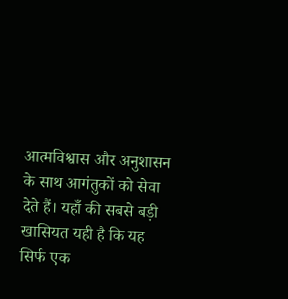आत्मविश्वास और अनुशासन के साथ आगंतुकों को सेवा देते हैं। यहाँ की सबसे बड़ी खासियत यही है कि यह सिर्फ एक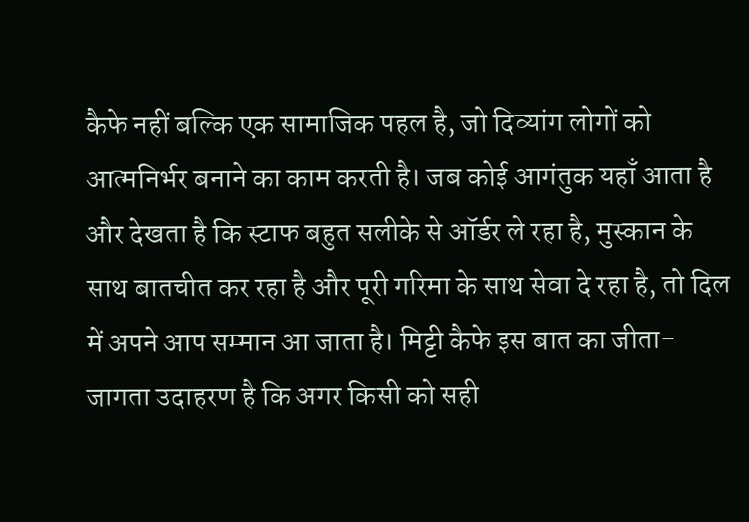कैफे नहीं बल्कि एक सामाजिक पहल है, जो दिव्यांग लोगों को आत्मनिर्भर बनाने का काम करती है। जब कोई आगंतुक यहाँ आता है और देखता है कि स्टाफ बहुत सलीके से ऑर्डर ले रहा है, मुस्कान के साथ बातचीत कर रहा है और पूरी गरिमा के साथ सेवा दे रहा है, तो दिल में अपने आप सम्मान आ जाता है। मिट्टी कैफे इस बात का जीता-जागता उदाहरण है कि अगर किसी को सही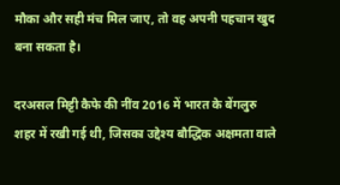मौका और सही मंच मिल जाए, तो वह अपनी पहचान खुद बना सकता है।

दरअसल मिट्टी कैफे की नींव 2016 में भारत के बेंगलुरु शहर में रखी गई थी, जिसका उद्देश्य बौद्धिक अक्षमता वाले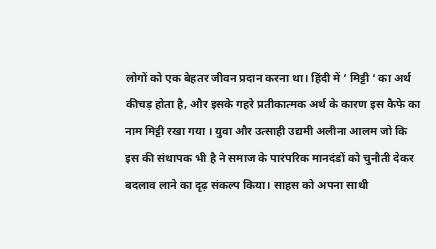लोगों को एक बेहतर जीवन प्रदान करना था। हिंदी में ‘ मिट्टी ‘ का अर्थ कीचड़ होता है, और इसके गहरे प्रतीकात्मक अर्थ के कारण इस कैफे का नाम मिट्टी रखा गया । युवा और उत्साही उद्यमी अलीना आलम जो कि इस की संथापक भी है ने समाज के पारंपरिक मानदंडों को चुनौती देकर बदलाव लाने का दृढ़ संकल्प किया। साहस को अपना साथी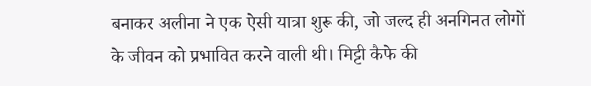बनाकर अलीना ने एक ऐसी यात्रा शुरू की, जो जल्द ही अनगिनत लोगों के जीवन को प्रभावित करने वाली थी। मिट्टी कैफे की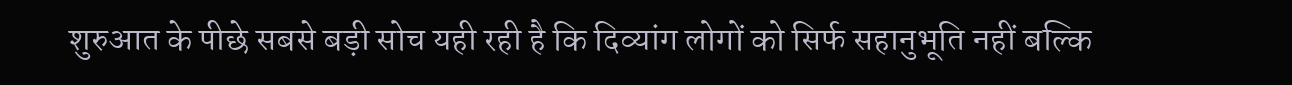शुरुआत के पीछे सबसे बड़ी सोच यही रही है कि दिव्यांग लोगों को सिर्फ सहानुभूति नहीं बल्कि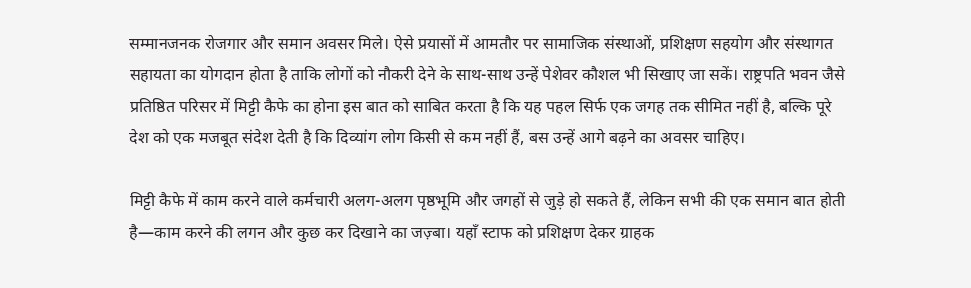सम्मानजनक रोजगार और समान अवसर मिले। ऐसे प्रयासों में आमतौर पर सामाजिक संस्थाओं, प्रशिक्षण सहयोग और संस्थागत सहायता का योगदान होता है ताकि लोगों को नौकरी देने के साथ-साथ उन्हें पेशेवर कौशल भी सिखाए जा सकें। राष्ट्रपति भवन जैसे प्रतिष्ठित परिसर में मिट्टी कैफे का होना इस बात को साबित करता है कि यह पहल सिर्फ एक जगह तक सीमित नहीं है, बल्कि पूरे देश को एक मजबूत संदेश देती है कि दिव्यांग लोग किसी से कम नहीं हैं, बस उन्हें आगे बढ़ने का अवसर चाहिए।

मिट्टी कैफे में काम करने वाले कर्मचारी अलग-अलग पृष्ठभूमि और जगहों से जुड़े हो सकते हैं, लेकिन सभी की एक समान बात होती है—काम करने की लगन और कुछ कर दिखाने का जज़्बा। यहाँ स्टाफ को प्रशिक्षण देकर ग्राहक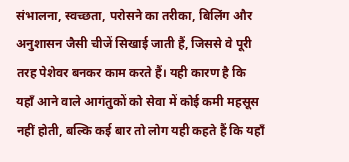संभालना, स्वच्छता, परोसने का तरीका, बिलिंग और अनुशासन जैसी चीजें सिखाई जाती हैं, जिससे वे पूरी तरह पेशेवर बनकर काम करते हैं। यही कारण है कि यहाँ आने वाले आगंतुकों को सेवा में कोई कमी महसूस नहीं होती, बल्कि कई बार तो लोग यही कहते हैं कि यहाँ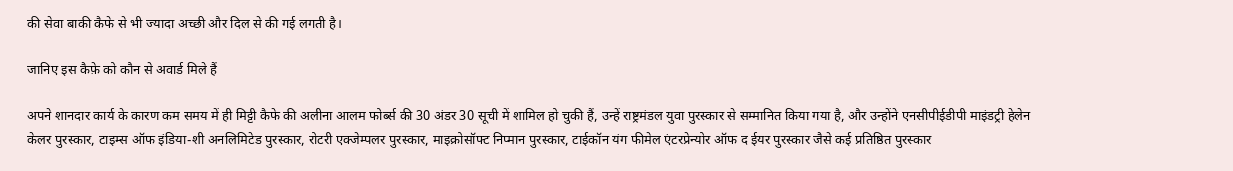की सेवा बाकी कैफे से भी ज्यादा अच्छी और दिल से की गई लगती है।

जानिए इस कैफ़े को कौन से अवार्ड मिले हैं

अपने शानदार कार्य के कारण कम समय में ही मिट्टी कैफे की अलीना आलम फोर्ब्स की 30 अंडर 30 सूची में शामिल हो चुकी हैं, उन्हें राष्ट्रमंडल युवा पुरस्कार से सम्मानित किया गया है, और उन्होंने एनसीपीईडीपी माइंडट्री हेलेन केलर पुरस्कार, टाइम्स ऑफ इंडिया-शी अनलिमिटेड पुरस्कार, रोटरी एक्जेम्पलर पुरस्कार, माइक्रोसॉफ्ट निप्मान पुरस्कार, टाईकॉन यंग फीमेल एंटरप्रेन्योर ऑफ द ईयर पुरस्कार जैसे कई प्रतिष्ठित पुरस्कार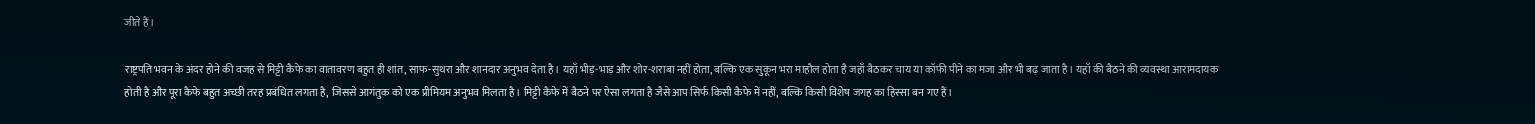जीते हैं।

राष्ट्रपति भवन के अंदर होने की वजह से मिट्टी कैफे का वातावरण बहुत ही शांत, साफ-सुथरा और शानदार अनुभव देता है। यहाँ भीड़-भाड़ और शोर-शराबा नहीं होता, बल्कि एक सुकून भरा माहौल होता है जहाँ बैठकर चाय या कॉफी पीने का मजा और भी बढ़ जाता है। यहाँ की बैठने की व्यवस्था आरामदायक होती है और पूरा कैफे बहुत अच्छी तरह प्रबंधित लगता है, जिससे आगंतुक को एक प्रीमियम अनुभव मिलता है। मिट्टी कैफे में बैठने पर ऐसा लगता है जैसे आप सिर्फ किसी कैफे में नहीं, बल्कि किसी विशेष जगह का हिस्सा बन गए हैं।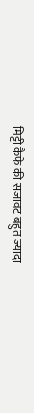मिट्टी कैफे की सजावट बहुत ज्यादा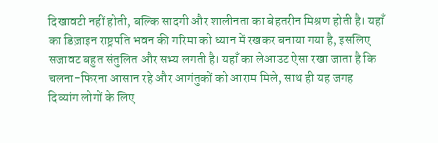दिखावटी नहीं होती, बल्कि सादगी और शालीनता का बेहतरीन मिश्रण होती है। यहाँ का डिज़ाइन राष्ट्रपति भवन की गरिमा को ध्यान में रखकर बनाया गया है, इसलिए सजावट बहुत संतुलित और सभ्य लगती है। यहाँ का लेआउट ऐसा रखा जाता है कि चलना-फिरना आसान रहे और आगंतुकों को आराम मिले, साथ ही यह जगह दिव्यांग लोगों के लिए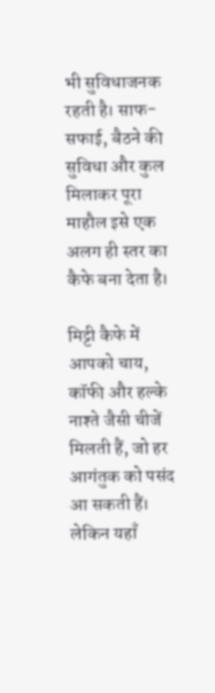भी सुविधाजनक रहती है। साफ-सफाई, बैठने की सुविधा और कुल मिलाकर पूरा माहौल इसे एक अलग ही स्तर का कैफे बना देता है।

मिट्टी कैफे में आपको चाय, कॉफी और हल्के नाश्ते जैसी चीजें मिलती हैं, जो हर आगंतुक को पसंद आ सकती हैं। लेकिन यहाँ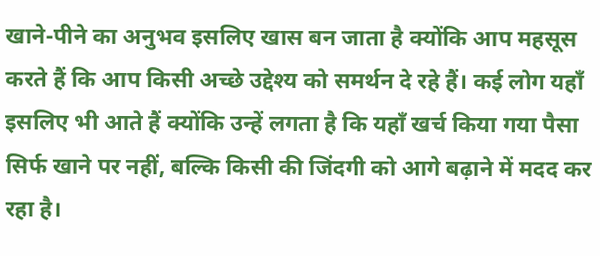खाने-पीने का अनुभव इसलिए खास बन जाता है क्योंकि आप महसूस करते हैं कि आप किसी अच्छे उद्देश्य को समर्थन दे रहे हैं। कई लोग यहाँ इसलिए भी आते हैं क्योंकि उन्हें लगता है कि यहाँ खर्च किया गया पैसा सिर्फ खाने पर नहीं, बल्कि किसी की जिंदगी को आगे बढ़ाने में मदद कर रहा है।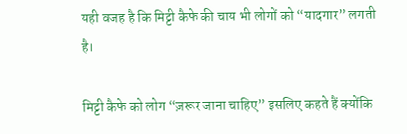यही वजह है कि मिट्टी कैफे की चाय भी लोगों को “यादगार” लगती है।

मिट्टी कैफे को लोग “ज़रूर जाना चाहिए” इसलिए कहते हैं क्योंकि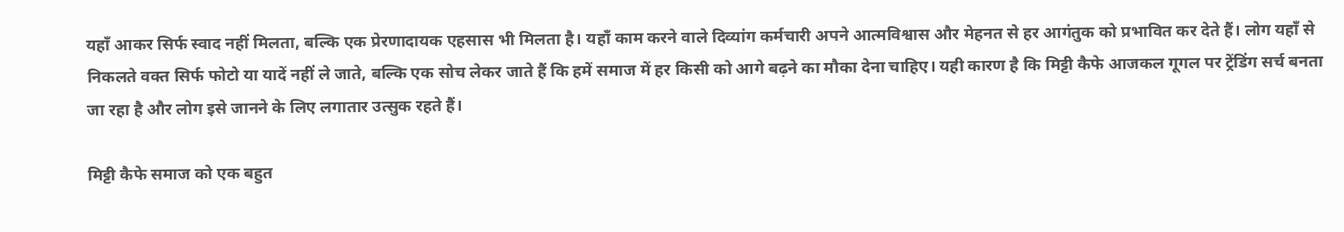यहाँ आकर सिर्फ स्वाद नहीं मिलता, बल्कि एक प्रेरणादायक एहसास भी मिलता है। यहाँ काम करने वाले दिव्यांग कर्मचारी अपने आत्मविश्वास और मेहनत से हर आगंतुक को प्रभावित कर देते हैं। लोग यहाँ से निकलते वक्त सिर्फ फोटो या यादें नहीं ले जाते, बल्कि एक सोच लेकर जाते हैं कि हमें समाज में हर किसी को आगे बढ़ने का मौका देना चाहिए। यही कारण है कि मिट्टी कैफे आजकल गूगल पर ट्रेंडिंग सर्च बनता जा रहा है और लोग इसे जानने के लिए लगातार उत्सुक रहते हैं।

मिट्टी कैफे समाज को एक बहुत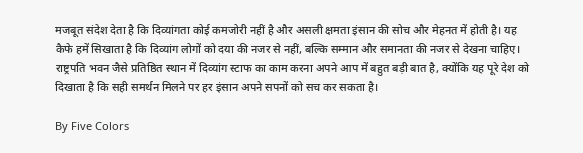मजबूत संदेश देता है कि दिव्यांगता कोई कमजोरी नहीं है और असली क्षमता इंसान की सोच और मेहनत में होती है। यह कैफे हमें सिखाता है कि दिव्यांग लोगों को दया की नजर से नहीं, बल्कि सम्मान और समानता की नजर से देखना चाहिए। राष्ट्रपति भवन जैसे प्रतिष्ठित स्थान में दिव्यांग स्टाफ का काम करना अपने आप में बहुत बड़ी बात है, क्योंकि यह पूरे देश को दिखाता है कि सही समर्थन मिलने पर हर इंसान अपने सपनों को सच कर सकता है।

By Five Colors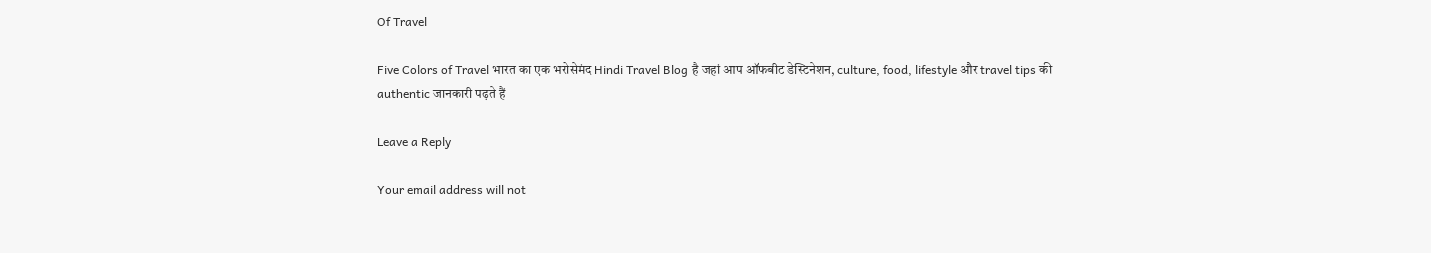Of Travel

Five Colors of Travel भारत का एक भरोसेमंद Hindi Travel Blog है जहां आप ऑफबीट डेस्टिनेशन, culture, food, lifestyle और travel tips की authentic जानकारी पढ़ते हैं

Leave a Reply

Your email address will not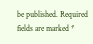be published. Required fields are marked *